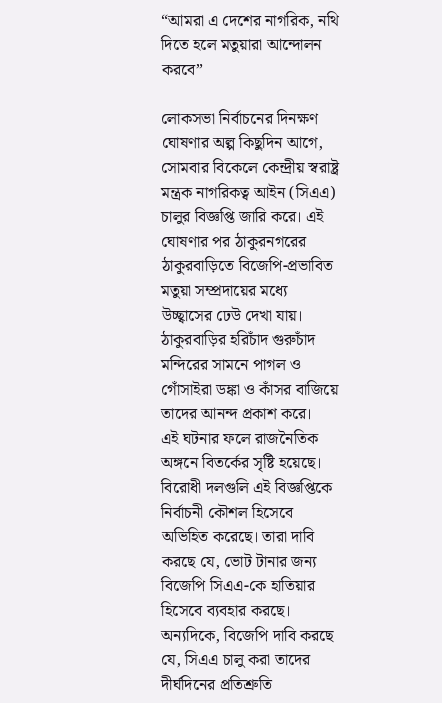“আমরা এ দেশের নাগরিক, নথি দিতে হলে মতুয়ারা আন্দোলন করবে”

লোকসভা নির্বাচনের দিনক্ষণ ঘোষণার অল্প কিছুদিন আগে, সোমবার বিকেলে কেন্দ্রীয় স্বরাষ্ট্র মন্ত্রক নাগরিকত্ব আইন (সিএএ) চালুর বিজ্ঞপ্তি জারি করে। এই ঘোষণার পর ঠাকুরনগরের ঠাকুরবাড়িতে বিজেপি-প্রভাবিত মতুয়া সম্প্রদায়ের মধ্যে উচ্ছ্বাসের ঢেউ দেখা যায়। ঠাকুরবাড়ির হরিচাঁদ গুরুচাঁদ মন্দিরের সামনে পাগল ও গোঁসাইরা ডঙ্কা ও কাঁসর বাজিয়ে তাদের আনন্দ প্রকাশ করে।
এই ঘটনার ফলে রাজনৈতিক অঙ্গনে বিতর্কের সৃষ্টি হয়েছে। বিরোধী দলগুলি এই বিজ্ঞপ্তিকে নির্বাচনী কৌশল হিসেবে অভিহিত করেছে। তারা দাবি করছে যে, ভোট টানার জন্য বিজেপি সিএএ-কে হাতিয়ার হিসেবে ব্যবহার করছে।
অন্যদিকে, বিজেপি দাবি করছে যে, সিএএ চালু করা তাদের দীর্ঘদিনের প্রতিশ্রুতি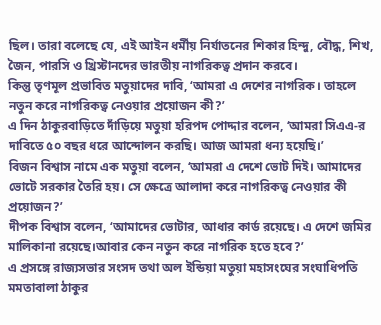ছিল। তারা বলেছে যে, এই আইন ধর্মীয় নির্যাতনের শিকার হিন্দু, বৌদ্ধ, শিখ, জৈন, পারসি ও খ্রিস্টানদের ভারতীয় নাগরিকত্ব প্রদান করবে।
কিন্তু তৃণমূল প্রভাবিত মতুয়াদের দাবি, ‘আমরা এ দেশের নাগরিক। তাহলে নতুন করে নাগরিকত্ব নেওয়ার প্রয়োজন কী?’
এ দিন ঠাকুরবাড়িতে দাঁড়িয়ে মতুয়া হরিপদ পোদ্দার বলেন, ‘আমরা সিএএ-র দাবিতে ৫০ বছর ধরে আন্দোলন করছি। আজ আমরা ধন্য হয়েছি।’
বিজন বিশ্বাস নামে এক মতুয়া বলেন, ‘আমরা এ দেশে ভোট দিই। আমাদের ভোটে সরকার তৈরি হয়। সে ক্ষেত্রে আলাদা করে নাগরিকত্ব নেওয়ার কী প্রয়োজন?’
দীপক বিশ্বাস বলেন, ‘আমাদের ভোটার, আধার কার্ড রয়েছে। এ দেশে জমির মালিকানা রয়েছে।আবার কেন নতুন করে নাগরিক হতে হবে?’
এ প্রসঙ্গে রাজ্যসভার সংসদ তথা অল ইন্ডিয়া মতুয়া মহাসংঘের সংঘাধিপতি মমতাবালা ঠাকুর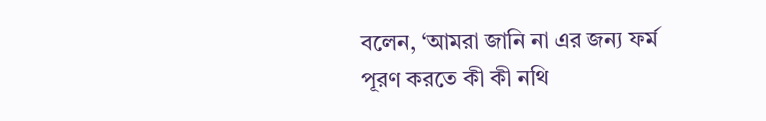বলেন, ‘আমরা জানি না এর জন্য ফর্ম পূরণ করতে কী কী নথি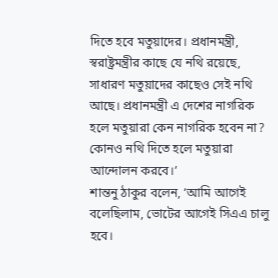দিতে হবে মতুয়াদের। প্রধানমন্ত্রী, স্বরাষ্ট্রমন্ত্রীর কাছে যে নথি রয়েছে, সাধারণ মতুয়াদের কাছেও সেই নথি আছে। প্রধানমন্ত্রী এ দেশের নাগরিক হলে মতুয়ারা কেন নাগরিক হবেন না? কোনও নথি দিতে হলে মতুয়ারা আন্দোলন করবে।’
শান্তনু ঠাকুর বলেন, ‘আমি আগেই বলেছিলাম, ভোটের আগেই সিএএ চালু হবে।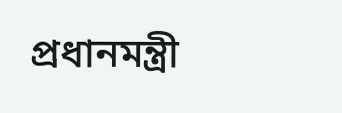প্রধানমন্ত্রী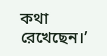কথা রেখেছেন।’